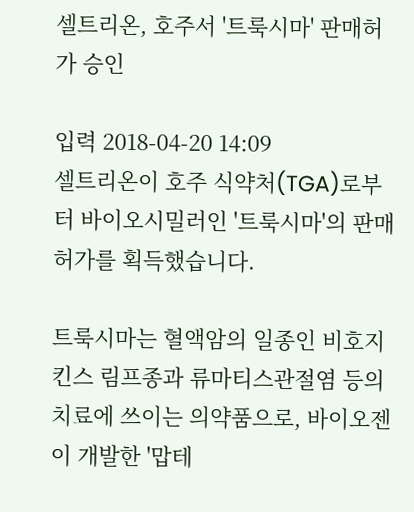셀트리온, 호주서 '트룩시마' 판매허가 승인

입력 2018-04-20 14:09
셀트리온이 호주 식약처(TGA)로부터 바이오시밀러인 '트룩시마'의 판매허가를 획득했습니다.

트룩시마는 혈액암의 일종인 비호지킨스 림프종과 류마티스관절염 등의 치료에 쓰이는 의약품으로, 바이오젠이 개발한 '맙테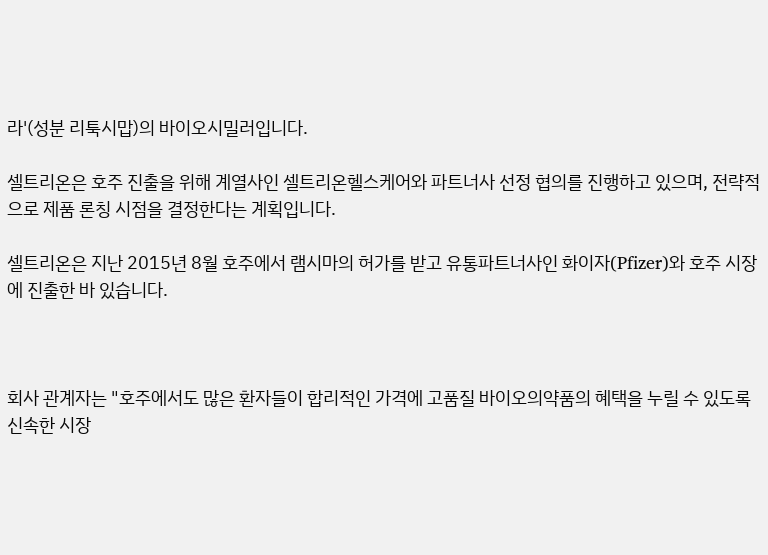라'(성분 리툭시맙)의 바이오시밀러입니다.

셀트리온은 호주 진출을 위해 계열사인 셀트리온헬스케어와 파트너사 선정 협의를 진행하고 있으며, 전략적으로 제품 론칭 시점을 결정한다는 계획입니다.

셀트리온은 지난 2015년 8월 호주에서 램시마의 허가를 받고 유통파트너사인 화이자(Pfizer)와 호주 시장에 진출한 바 있습니다.



회사 관계자는 "호주에서도 많은 환자들이 합리적인 가격에 고품질 바이오의약품의 혜택을 누릴 수 있도록 신속한 시장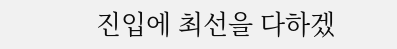진입에 최선을 다하겠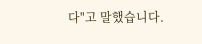다"고 말했습니다.